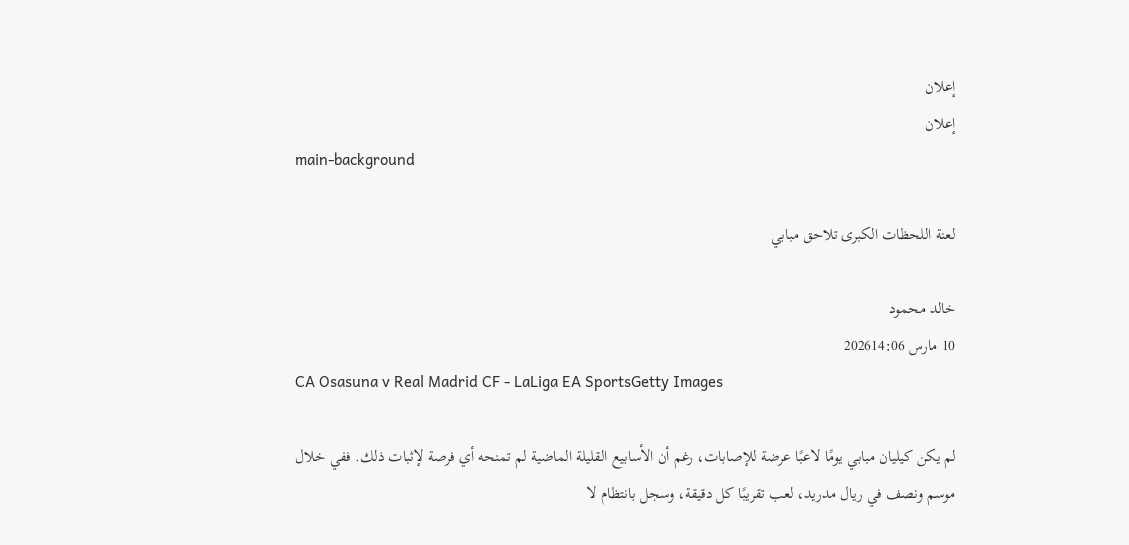إعلان
إعلان
main-background

لعنة اللحظات الكبرى تلاحق مبابي

خالد محمود
10 مارس 202614:06
CA Osasuna v Real Madrid CF - LaLiga EA SportsGetty Images

لم يكن كيليان مبابي يومًا لاعبًا عرضة للإصابات، رغم أن الأسابيع القليلة الماضية لم تمنحه أي فرصة لإثبات ذلك. ففي خلال موسم ونصف في ريال مدريد، لعب تقريبًا كل دقيقة، وسجل بانتظام لا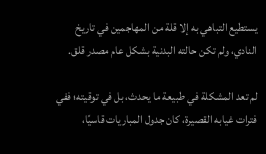يستطيع التباهي به إلا قلة من المهاجمين في تاريخ النادي، ولم تكن حالته البدنية بشكل عام مصدر قلق.

لم تعد المشكلة في طبيعة ما يحدث، بل في توقيته؛ ففي فترات غيابه القصيرة، كان جدول المباريات قاسيًا،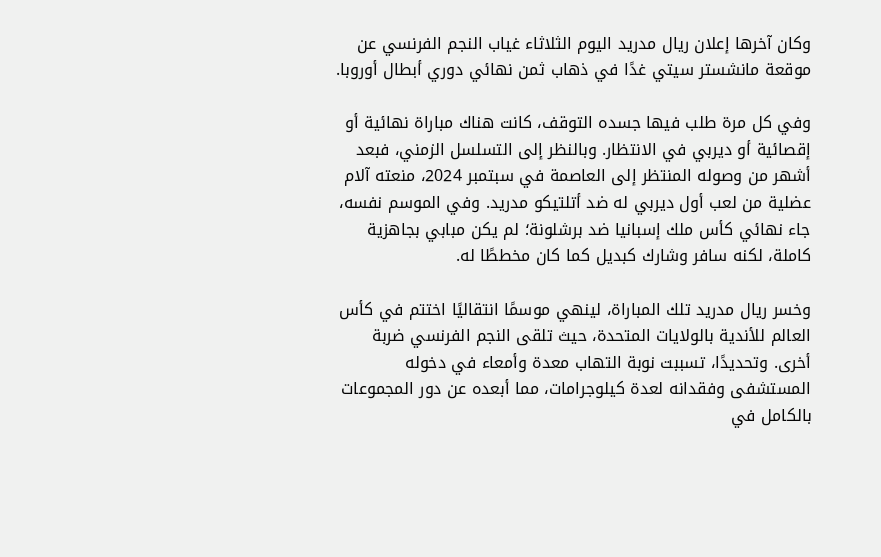وكان آخرها إعلان ريال مدريد اليوم الثلاثاء غياب النجم الفرنسي عن موقعة مانشستر سيتي غدًا في ذهاب ثمن نهائي دوري أبطال أوروبا.

وفي كل مرة طلب فيها جسده التوقف، كانت هناك مباراة نهائية أو إقصائية أو ديربي في الانتظار. وبالنظر إلى التسلسل الزمني، فبعد أشهر من وصوله المنتظر إلى العاصمة في سبتمبر 2024، منعته آلام عضلية من لعب أول ديربي له ضد أتلتيكو مدريد. وفي الموسم نفسه، جاء نهائي كأس ملك إسبانيا ضد برشلونة؛ لم يكن مبابي بجاهزية كاملة، لكنه سافر وشارك كبديل كما كان مخططًا له.

وخسر ريال مدريد تلك المباراة، لينهي موسمًا انتقاليًا اختتم في كأس العالم للأندية بالولايات المتحدة، حيث تلقى النجم الفرنسي ضربة أخرى. وتحديدًا، تسببت نوبة التهاب معدة وأمعاء في دخوله المستشفى وفقدانه لعدة كيلوجرامات، مما أبعده عن دور المجموعات بالكامل في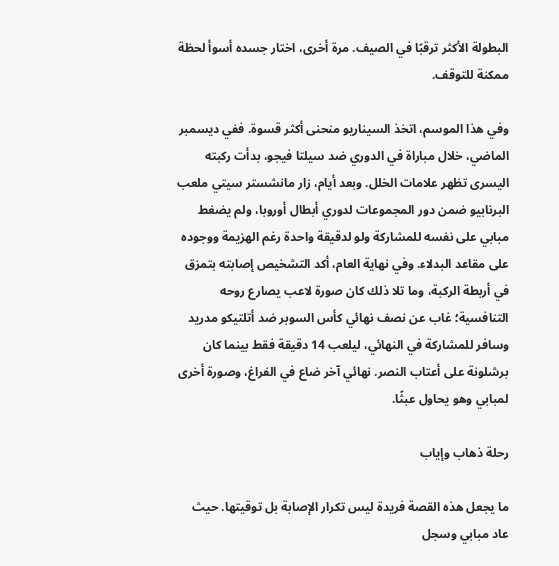البطولة الأكثر ترقبًا في الصيف. مرة أخرى، اختار جسده أسوأ لحظة ممكنة للتوقف.

وفي هذا الموسم، اتخذ السيناريو منحنى أكثر قسوة. ففي ديسمبر الماضي، خلال مباراة في الدوري ضد سيلتا فيجو، بدأت ركبته اليسرى تظهر علامات الخلل. وبعد أيام، زار مانشستر سيتي ملعب البرنابيو ضمن دور المجموعات لدوري أبطال أوروبا، ولم يضغط مبابي على نفسه للمشاركة ولو لدقيقة واحدة رغم الهزيمة ووجوده على مقاعد البدلاء. وفي نهاية العام، أكد التشخيص إصابته بتمزق في أربطة الركبة، وما تلا ذلك كان صورة لاعب يصارع روحه التنافسية؛ غاب عن نصف نهائي كأس السوبر ضد أتلتيكو مدريد وسافر للمشاركة في النهائي، ليلعب 14 دقيقة فقط بينما كان برشلونة على أعتاب النصر. نهائي آخر ضاع في الفراغ، وصورة أخرى لمبابي وهو يحاول عبثًا.

رحلة ذهاب وإياب

ما يجعل هذه القصة فريدة ليس تكرار الإصابة بل توقيتها. حيث عاد مبابي وسجل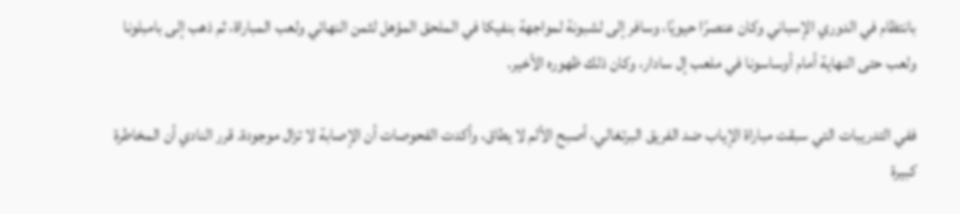بانتظام في الدوري الإسباني وكان عنصرًا حيويًا، وسافر إلى لشبونة لمواجهة بنفيكا في الملحق المؤهل لثمن النهائي ولعب المباراة، ثم ذهب إلى بامبلونا ولعب حتى النهاية أمام أوساسونا في ملعب إل سادار، وكان ذلك ظهوره الأخير.

ففي التدريبات التي سبقت مباراة الإياب ضد الفريق البرتغالي، أصبح الألم لا يطاق، وأكدت الفحوصات أن الإصابة لا تزال موجودة. قرر النادي أن المخاطرة كبيرة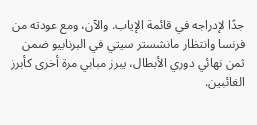جدًا لإدراجه في قائمة الإياب. والآن، ومع عودته من فرنسا وانتظار مانشستر سيتي في البرنابيو ضمن ثمن نهائي دوري الأبطال، يبرز مبابي مرة أخرى كأبرز الغائبين.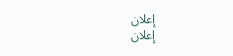إعلان
إعلان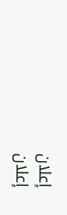إعلان
إعلان